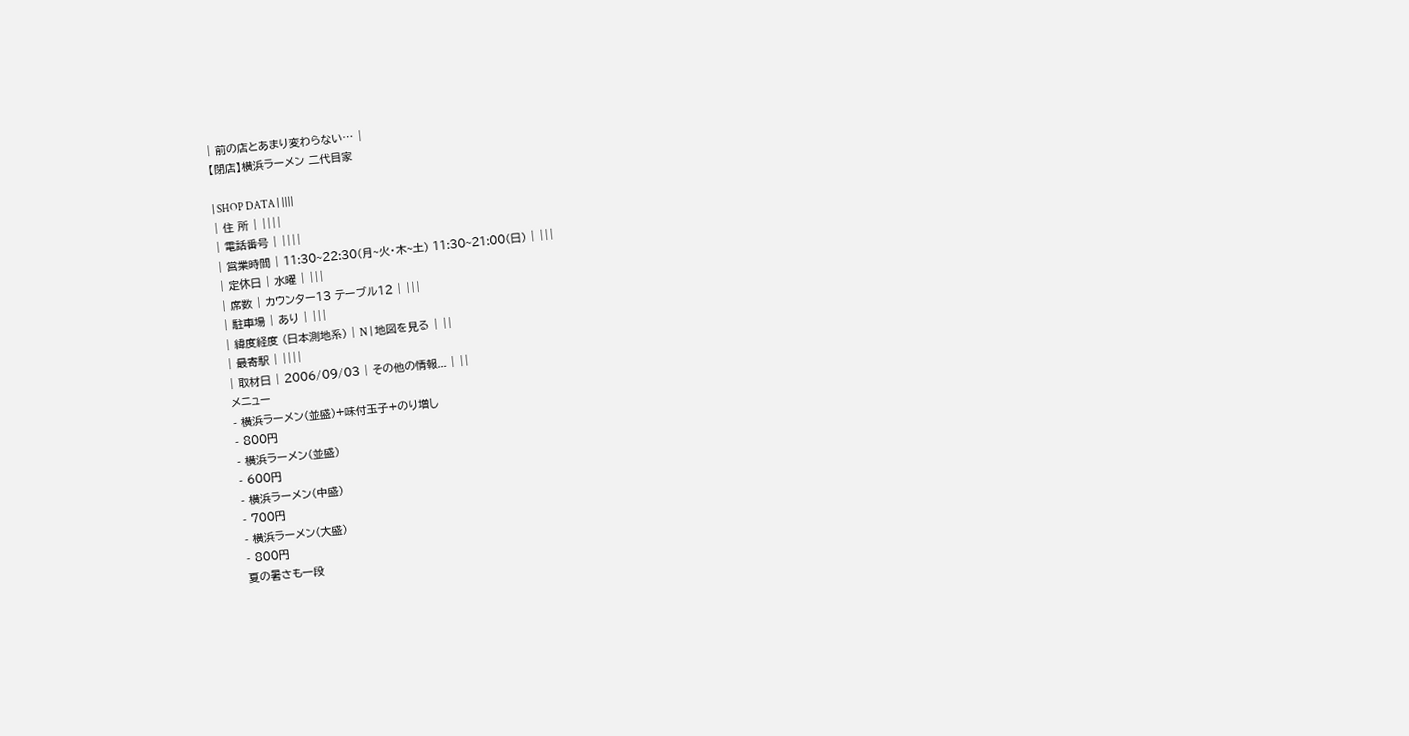| 前の店とあまり変わらない… |
【閉店】横浜ラーメン 二代目家

| SHOP DATA | ||||
| 住 所 | ||||
| 電話番号 | ||||
| 営業時間 | 11:30~22:30(月~火・木~土) 11:30~21:00(日) | |||
| 定休日 | 水曜 | |||
| 席数 | カウンター13 テーブル12 | |||
| 駐車場 | あり | |||
| 緯度経度 (日本測地系) | N | 地図を見る | ||
| 最寄駅 | ||||
| 取材日 | 2006/09/03 | その他の情報... | ||
メニュー
- 横浜ラーメン(並盛)+味付玉子+のり増し
- 800円
- 横浜ラーメン(並盛)
- 600円
- 横浜ラーメン(中盛)
- 700円
- 横浜ラーメン(大盛)
- 800円
夏の暑さも一段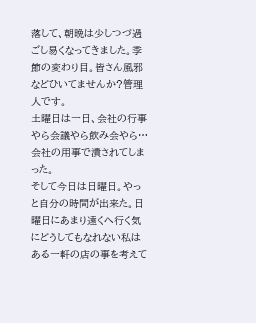落して、朝晩は少しつづ過ごし易くなってきました。季節の変わり目。皆さん風邪などひいてませんか?管理人です。
土曜日は一日、会社の行事やら会議やら飲み会やら…会社の用事で潰されてしまった。
そして今日は日曜日。やっと自分の時間が出来た。日曜日にあまり遠くへ行く気にどうしてもなれない私はある一軒の店の事を考えて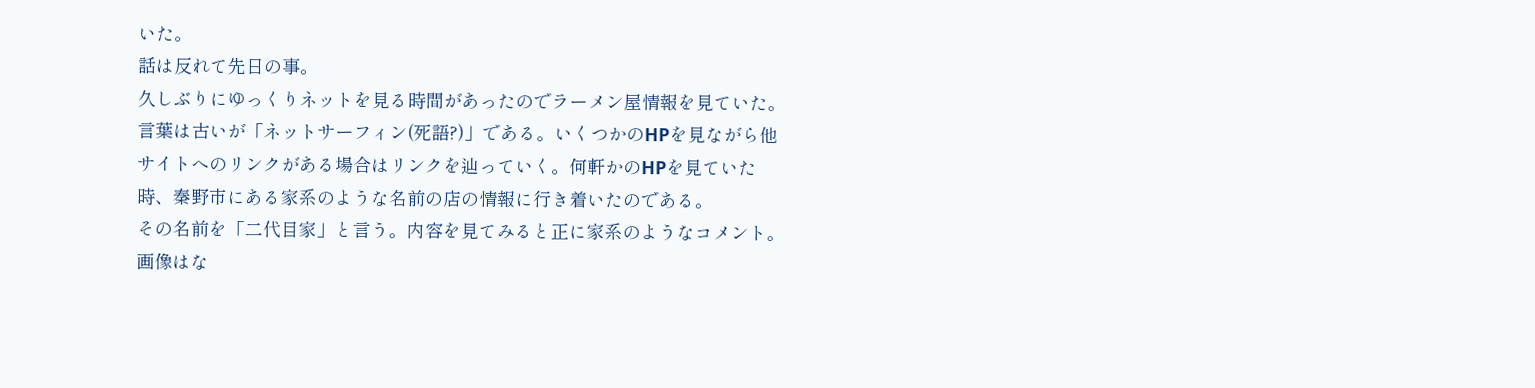いた。
話は反れて先日の事。
久しぶりにゆっくりネットを見る時間があったのでラーメン屋情報を見ていた。言葉は古いが「ネットサーフィン(死語?)」である。いくつかのHPを見ながら他サイトへのリンクがある場合はリンクを辿っていく。何軒かのHPを見ていた時、秦野市にある家系のような名前の店の情報に行き着いたのである。
その名前を「二代目家」と言う。内容を見てみると正に家系のようなコメント。画像はな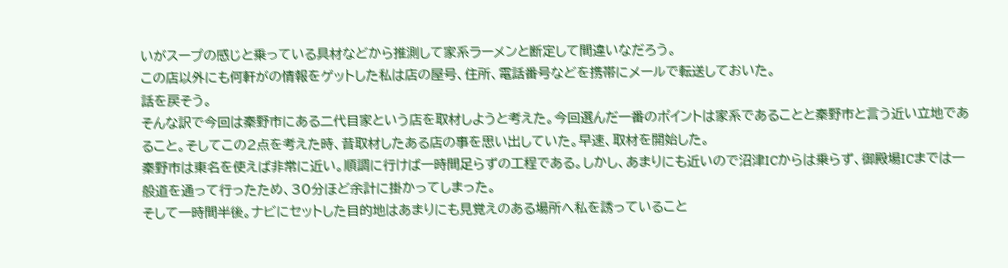いがスープの感じと乗っている具材などから推測して家系ラーメンと断定して間違いなだろう。
この店以外にも何軒がの情報をゲットした私は店の屋号、住所、電話番号などを携帯にメールで転送しておいた。
話を戻そう。
そんな訳で今回は秦野市にある二代目家という店を取材しようと考えた。今回選んだ一番のポイントは家系であることと秦野市と言う近い立地であること。そしてこの2点を考えた時、昔取材したある店の事を思い出していた。早速、取材を開始した。
秦野市は東名を使えば非常に近い。順調に行けば一時間足らずの工程である。しかし、あまりにも近いので沼津ICからは乗らず、御殿場ICまでは一般道を通って行ったため、30分ほど余計に掛かってしまった。
そして一時間半後。ナビにセットした目的地はあまりにも見覚えのある場所へ私を誘っていること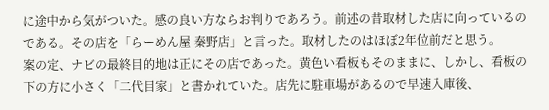に途中から気がついた。感の良い方ならお判りであろう。前述の昔取材した店に向っているのである。その店を「らーめん屋 秦野店」と言った。取材したのはほぼ2年位前だと思う。
案の定、ナビの最終目的地は正にその店であった。黄色い看板もそのままに、しかし、看板の下の方に小さく「二代目家」と書かれていた。店先に駐車場があるので早速入庫後、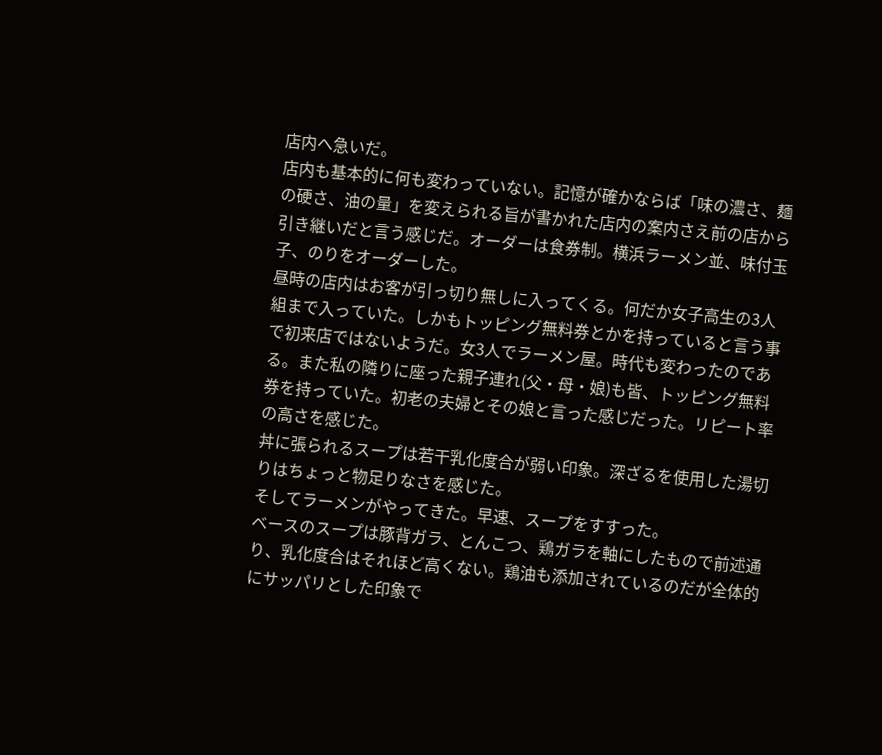店内へ急いだ。
店内も基本的に何も変わっていない。記憶が確かならば「味の濃さ、麺の硬さ、油の量」を変えられる旨が書かれた店内の案内さえ前の店から引き継いだと言う感じだ。オーダーは食券制。横浜ラーメン並、味付玉子、のりをオーダーした。
昼時の店内はお客が引っ切り無しに入ってくる。何だか女子高生の3人組まで入っていた。しかもトッピング無料券とかを持っていると言う事で初来店ではないようだ。女3人でラーメン屋。時代も変わったのである。また私の隣りに座った親子連れ(父・母・娘)も皆、トッピング無料券を持っていた。初老の夫婦とその娘と言った感じだった。リピート率の高さを感じた。
丼に張られるスープは若干乳化度合が弱い印象。深ざるを使用した湯切りはちょっと物足りなさを感じた。
そしてラーメンがやってきた。早速、スープをすすった。
ベースのスープは豚背ガラ、とんこつ、鶏ガラを軸にしたもので前述通り、乳化度合はそれほど高くない。鶏油も添加されているのだが全体的にサッパリとした印象で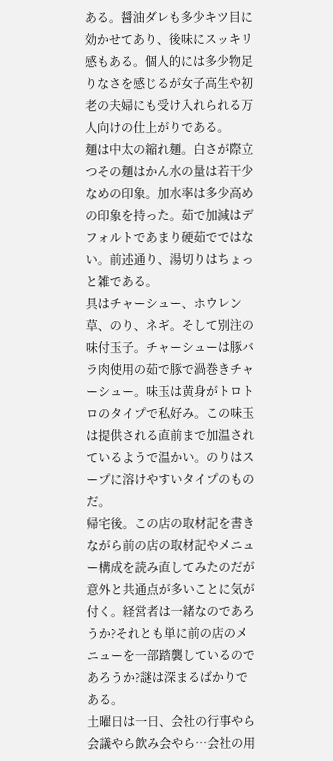ある。醤油ダレも多少キツ目に効かせてあり、後味にスッキリ感もある。個人的には多少物足りなさを感じるが女子高生や初老の夫婦にも受け入れられる万人向けの仕上がりである。
麺は中太の縮れ麺。白さが際立つその麺はかん水の量は若干少なめの印象。加水率は多少高めの印象を持った。茹で加減はデフォルトであまり硬茹でではない。前述通り、湯切りはちょっと雑である。
具はチャーシュー、ホウレン草、のり、ネギ。そして別注の味付玉子。チャーシューは豚バラ肉使用の茹で豚で渦巻きチャーシュー。味玉は黄身がトロトロのタイプで私好み。この味玉は提供される直前まで加温されているようで温かい。のりはスープに溶けやすいタイプのものだ。
帰宅後。この店の取材記を書きながら前の店の取材記やメニュー構成を読み直してみたのだが意外と共通点が多いことに気が付く。経営者は一緒なのであろうか?それとも単に前の店のメニューを一部踏襲しているのであろうか?謎は深まるばかりである。
土曜日は一日、会社の行事やら会議やら飲み会やら…会社の用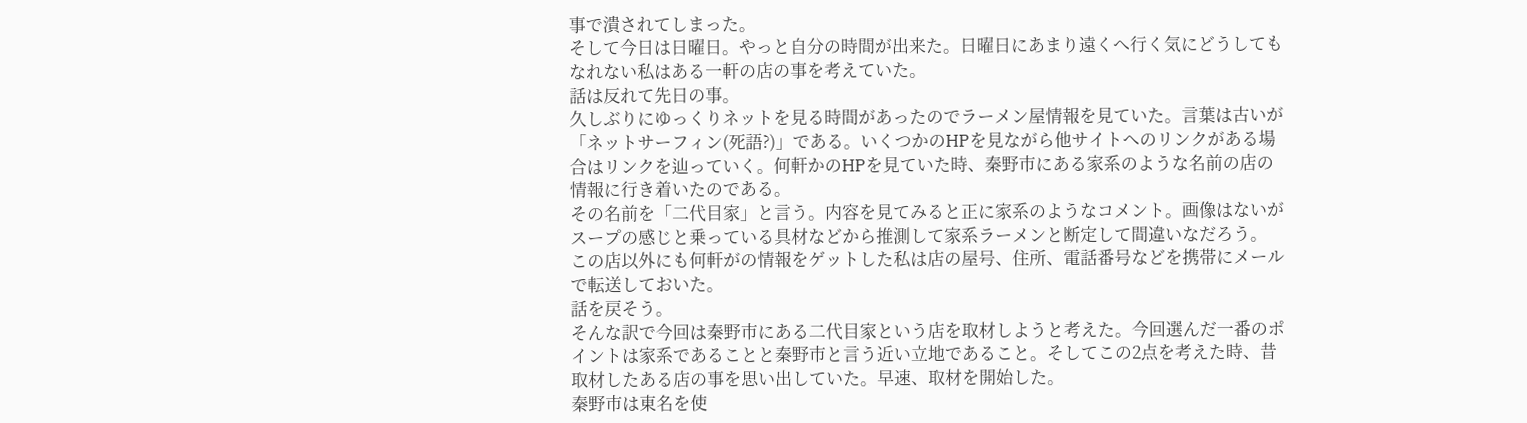事で潰されてしまった。
そして今日は日曜日。やっと自分の時間が出来た。日曜日にあまり遠くへ行く気にどうしてもなれない私はある一軒の店の事を考えていた。
話は反れて先日の事。
久しぶりにゆっくりネットを見る時間があったのでラーメン屋情報を見ていた。言葉は古いが「ネットサーフィン(死語?)」である。いくつかのHPを見ながら他サイトへのリンクがある場合はリンクを辿っていく。何軒かのHPを見ていた時、秦野市にある家系のような名前の店の情報に行き着いたのである。
その名前を「二代目家」と言う。内容を見てみると正に家系のようなコメント。画像はないがスープの感じと乗っている具材などから推測して家系ラーメンと断定して間違いなだろう。
この店以外にも何軒がの情報をゲットした私は店の屋号、住所、電話番号などを携帯にメールで転送しておいた。
話を戻そう。
そんな訳で今回は秦野市にある二代目家という店を取材しようと考えた。今回選んだ一番のポイントは家系であることと秦野市と言う近い立地であること。そしてこの2点を考えた時、昔取材したある店の事を思い出していた。早速、取材を開始した。
秦野市は東名を使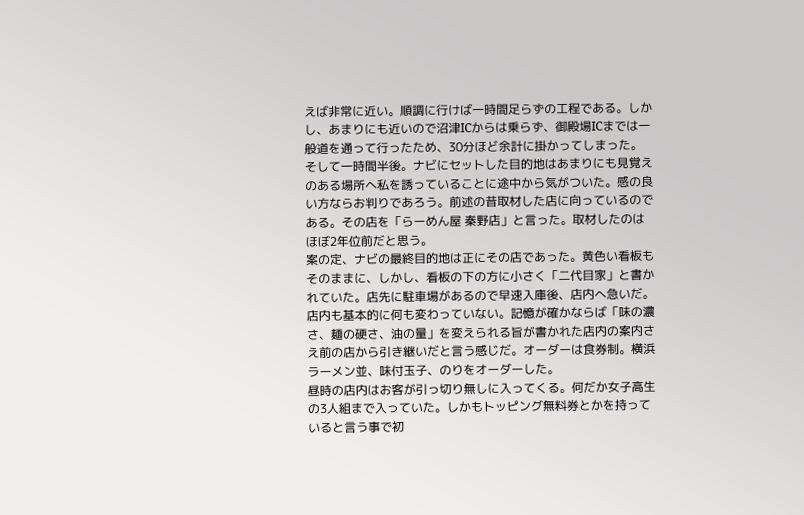えば非常に近い。順調に行けば一時間足らずの工程である。しかし、あまりにも近いので沼津ICからは乗らず、御殿場ICまでは一般道を通って行ったため、30分ほど余計に掛かってしまった。
そして一時間半後。ナビにセットした目的地はあまりにも見覚えのある場所へ私を誘っていることに途中から気がついた。感の良い方ならお判りであろう。前述の昔取材した店に向っているのである。その店を「らーめん屋 秦野店」と言った。取材したのはほぼ2年位前だと思う。
案の定、ナビの最終目的地は正にその店であった。黄色い看板もそのままに、しかし、看板の下の方に小さく「二代目家」と書かれていた。店先に駐車場があるので早速入庫後、店内へ急いだ。
店内も基本的に何も変わっていない。記憶が確かならば「味の濃さ、麺の硬さ、油の量」を変えられる旨が書かれた店内の案内さえ前の店から引き継いだと言う感じだ。オーダーは食券制。横浜ラーメン並、味付玉子、のりをオーダーした。
昼時の店内はお客が引っ切り無しに入ってくる。何だか女子高生の3人組まで入っていた。しかもトッピング無料券とかを持っていると言う事で初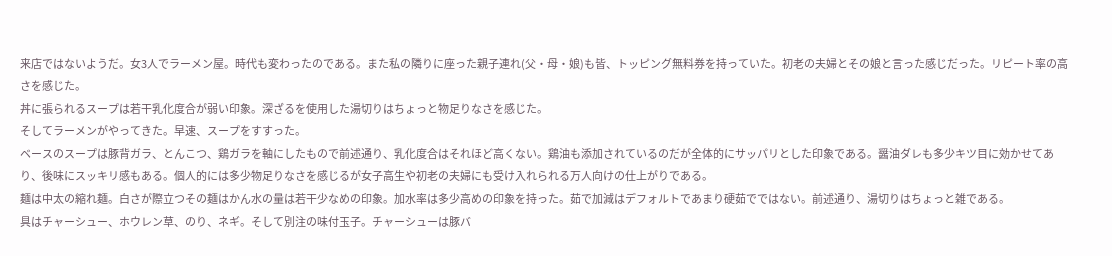来店ではないようだ。女3人でラーメン屋。時代も変わったのである。また私の隣りに座った親子連れ(父・母・娘)も皆、トッピング無料券を持っていた。初老の夫婦とその娘と言った感じだった。リピート率の高さを感じた。
丼に張られるスープは若干乳化度合が弱い印象。深ざるを使用した湯切りはちょっと物足りなさを感じた。
そしてラーメンがやってきた。早速、スープをすすった。
ベースのスープは豚背ガラ、とんこつ、鶏ガラを軸にしたもので前述通り、乳化度合はそれほど高くない。鶏油も添加されているのだが全体的にサッパリとした印象である。醤油ダレも多少キツ目に効かせてあり、後味にスッキリ感もある。個人的には多少物足りなさを感じるが女子高生や初老の夫婦にも受け入れられる万人向けの仕上がりである。
麺は中太の縮れ麺。白さが際立つその麺はかん水の量は若干少なめの印象。加水率は多少高めの印象を持った。茹で加減はデフォルトであまり硬茹でではない。前述通り、湯切りはちょっと雑である。
具はチャーシュー、ホウレン草、のり、ネギ。そして別注の味付玉子。チャーシューは豚バ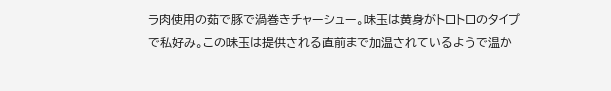ラ肉使用の茹で豚で渦巻きチャーシュー。味玉は黄身がトロトロのタイプで私好み。この味玉は提供される直前まで加温されているようで温か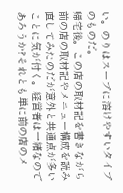い。のりはスープに溶けやすいタイプのものだ。
帰宅後。この店の取材記を書きながら前の店の取材記やメニュー構成を読み直してみたのだが意外と共通点が多いことに気が付く。経営者は一緒なのであろうか?それとも単に前の店のメ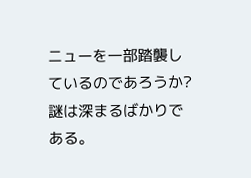ニューを一部踏襲しているのであろうか?謎は深まるばかりである。